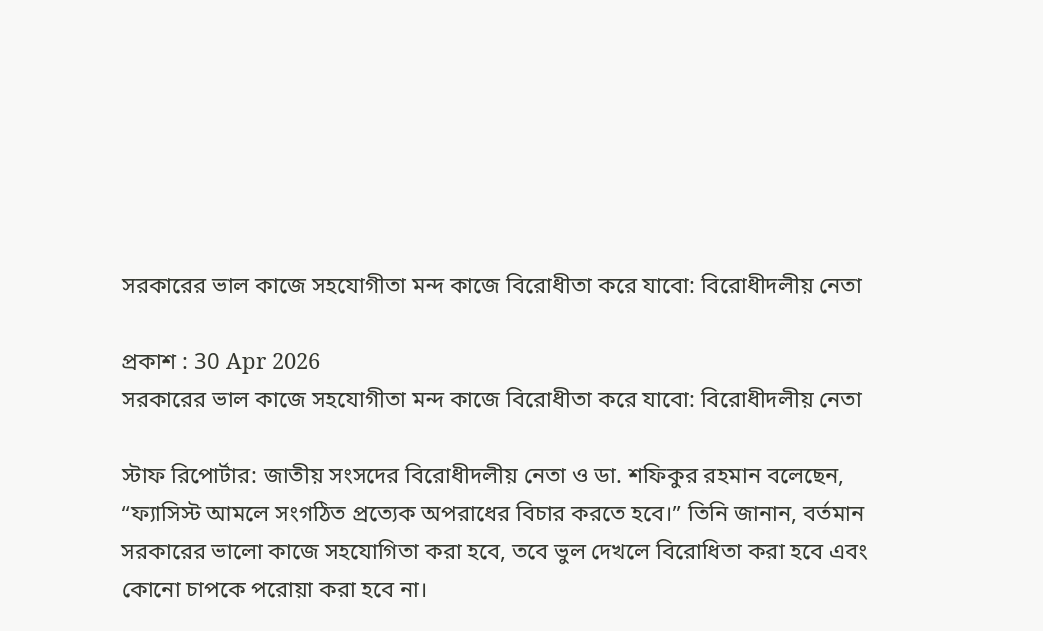সরকারের ভাল কাজে সহযোগীতা মন্দ কাজে বিরোধীতা করে যাবো: বিরোধীদলীয় নেতা

প্রকাশ : 30 Apr 2026
সরকারের ভাল কাজে সহযোগীতা মন্দ কাজে বিরোধীতা করে যাবো: বিরোধীদলীয় নেতা

স্টাফ রিপোর্টার: জাতীয় সংসদের বিরোধীদলীয় নেতা ও ডা. শফিকুর রহমান বলেছেন, “ফ্যাসিস্ট আমলে সংগঠিত প্রত্যেক অপরাধের বিচার করতে হবে।” তিনি জানান, বর্তমান সরকারের ভালো কাজে সহযোগিতা করা হবে, তবে ভুল দেখলে বিরোধিতা করা হবে এবং কোনো চাপকে পরোয়া করা হবে না।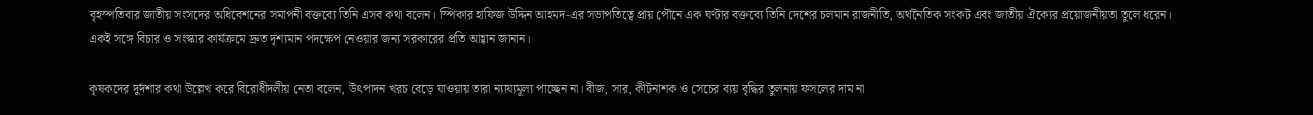বৃহস্পতিবার জাতীয় সংসদের অধিবেশনের সমাপনী বক্তব্যে তিনি এসব কথা বলেন। স্পিকার হাফিজ উদ্দিন আহমদ-এর সভাপতিত্বে প্রায় পৌনে এক ঘণ্টার বক্তব্যে তিনি দেশের চলমান রাজনীতি, অর্থনৈতিক সংকট এবং জাতীয় ঐক্যের প্রয়োজনীয়তা তুলে ধরেন। একই সঙ্গে বিচার ও সংস্কার কার্যক্রমে দ্রুত দৃশ্যমান পদক্ষেপ নেওয়ার জন্য সরকারের প্রতি আহ্বান জানান।

কৃষকদের দুর্দশার কথা উল্লেখ করে বিরোধীদলীয় নেতা বলেন, উৎপাদন খরচ বেড়ে যাওয়ায় তারা ন্যায্যমূল্য পাচ্ছেন না। বীজ, সার, কীটনাশক ও সেচের ব্যয় বৃদ্ধির তুলনায় ফসলের দাম না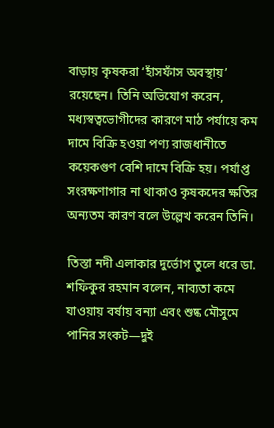বাড়ায় কৃষকরা ‘হাঁসফাঁস অবস্থায়’ রয়েছেন। তিনি অভিযোগ করেন, মধ্যস্বত্বভোগীদের কারণে মাঠ পর্যায়ে কম দামে বিক্রি হওয়া পণ্য রাজধানীতে কয়েকগুণ বেশি দামে বিক্রি হয়। পর্যাপ্ত সংরক্ষণাগার না থাকাও কৃষকদের ক্ষতির অন্যতম কারণ বলে উল্লেখ করেন তিনি।

তিস্তা নদী এলাকার দুর্ভোগ তুলে ধরে ডা. শফিকুর রহমান বলেন, নাব্যতা কমে যাওয়ায় বর্ষায় বন্যা এবং শুষ্ক মৌসুমে পানির সংকট—দুই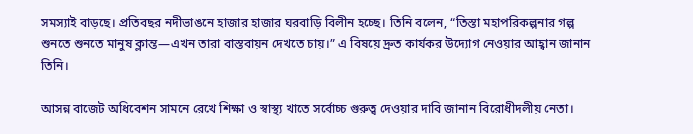সমস্যাই বাড়ছে। প্রতিবছর নদীভাঙনে হাজার হাজার ঘরবাড়ি বিলীন হচ্ছে। তিনি বলেন, “তিস্তা মহাপরিকল্পনার গল্প শুনতে শুনতে মানুষ ক্লান্ত—এখন তারা বাস্তবায়ন দেখতে চায়।” এ বিষয়ে দ্রুত কার্যকর উদ্যোগ নেওয়ার আহ্বান জানান তিনি।

আসন্ন বাজেট অধিবেশন সামনে রেখে শিক্ষা ও স্বাস্থ্য খাতে সর্বোচ্চ গুরুত্ব দেওয়ার দাবি জানান বিরোধীদলীয় নেতা।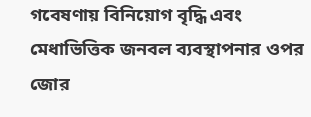গবেষণায় বিনিয়োগ বৃদ্ধি এবং মেধাভিত্তিক জনবল ব্যবস্থাপনার ওপর জোর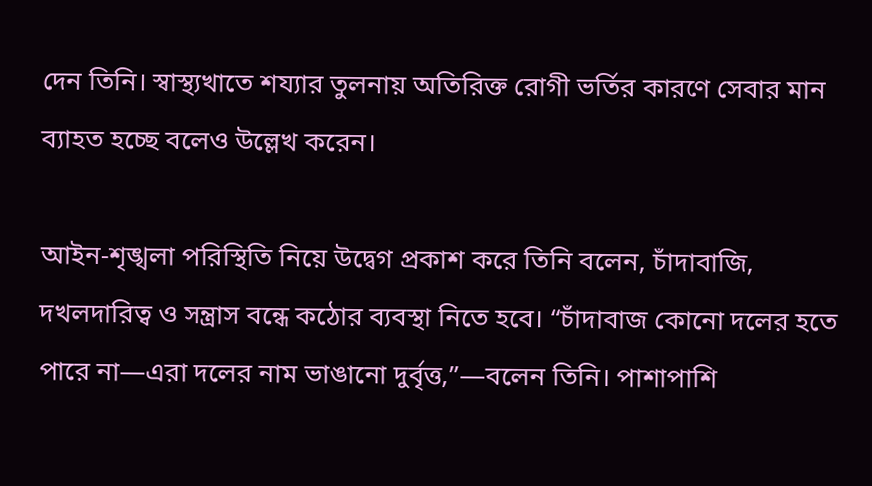দেন তিনি। স্বাস্থ্যখাতে শয্যার তুলনায় অতিরিক্ত রোগী ভর্তির কারণে সেবার মান ব্যাহত হচ্ছে বলেও উল্লেখ করেন।

আইন-শৃঙ্খলা পরিস্থিতি নিয়ে উদ্বেগ প্রকাশ করে তিনি বলেন, চাঁদাবাজি, দখলদারিত্ব ও সন্ত্রাস বন্ধে কঠোর ব্যবস্থা নিতে হবে। “চাঁদাবাজ কোনো দলের হতে পারে না—এরা দলের নাম ভাঙানো দুর্বৃত্ত,”—বলেন তিনি। পাশাপাশি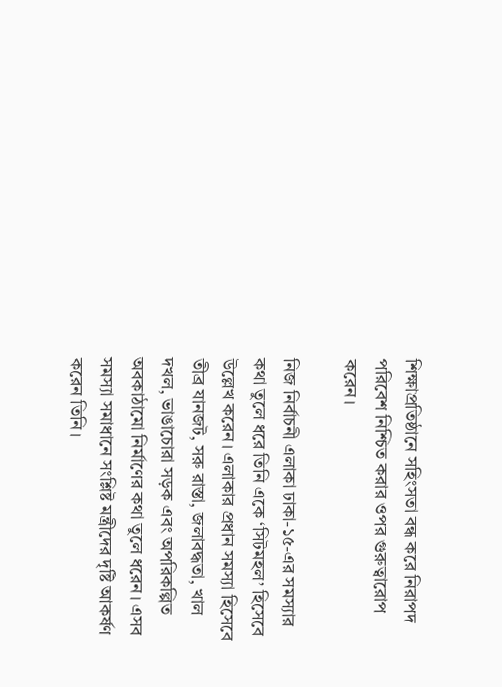শিক্ষাপ্রতিষ্ঠানে সহিংসতা বন্ধ করে নিরাপদ পরিবেশ নিশ্চিত করার ওপর গুরুত্বারোপ করেন।

নিজ নির্বাচনী এলাকা ঢাকা-১৫-এর সমস্যার কথা তুলে ধরে তিনি একে ‘সিটমহল’ হিসেবে উল্লেখ করেন। এলাকার প্রধান সমস্যা হিসেবে তীব্র যানজট, সরু রাস্তা, জলাবদ্ধতা, খাল দখল, ভাঙাচোরা সড়ক এবং অপরিকল্পিত অবকাঠামো নির্মাণের কথা তুলে ধরেন। এসব সমস্যা সমাধানে সংশ্লিষ্ট মন্ত্রীদের দৃষ্টি আকর্ষণ করেন তিনি।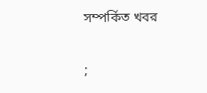সম্পর্কিত খবর

;